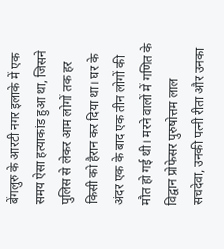बेंगलुरु के आरटी नगर इलाके में एक समय ऐसा हत्याकांड हुआ था, जिसने पुलिस से लेकर आम लोगों तक हर किसी को हैरान कर दिया था। घर के अंदर एक के बाद एक तीन लोगों की मौत हो गई थी। मरने वालों में गणित के विद्वान प्रोफेसर पुरुषोत्तम लाल सचदेवा, उनकी पत्नी रीता और उनका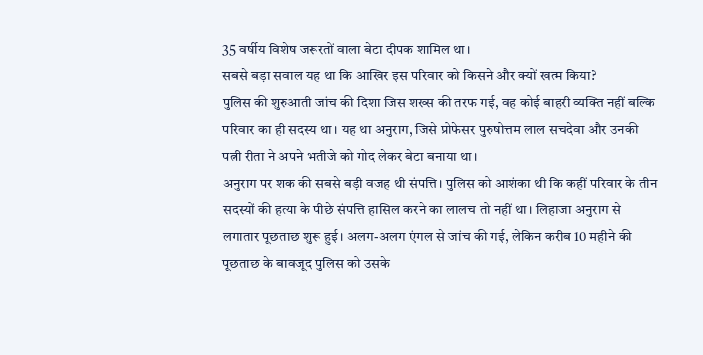35 वर्षीय विशेष जरूरतों वाला बेटा दीपक शामिल था।
सबसे बड़ा सवाल यह था कि आखिर इस परिवार को किसने और क्यों खत्म किया?
पुलिस की शुरुआती जांच की दिशा जिस शख्स की तरफ गई, वह कोई बाहरी व्यक्ति नहीं बल्कि परिवार का ही सदस्य था। यह था अनुराग, जिसे प्रोफेसर पुरुषोत्तम लाल सचदेवा और उनकी पत्नी रीता ने अपने भतीजे को गोद लेकर बेटा बनाया था।
अनुराग पर शक की सबसे बड़ी वजह थी संपत्ति। पुलिस को आशंका थी कि कहीं परिवार के तीन सदस्यों की हत्या के पीछे संपत्ति हासिल करने का लालच तो नहीं था। लिहाजा अनुराग से लगातार पूछताछ शुरू हुई। अलग-अलग एंगल से जांच की गई, लेकिन करीब 10 महीने की पूछताछ के बावजूद पुलिस को उसके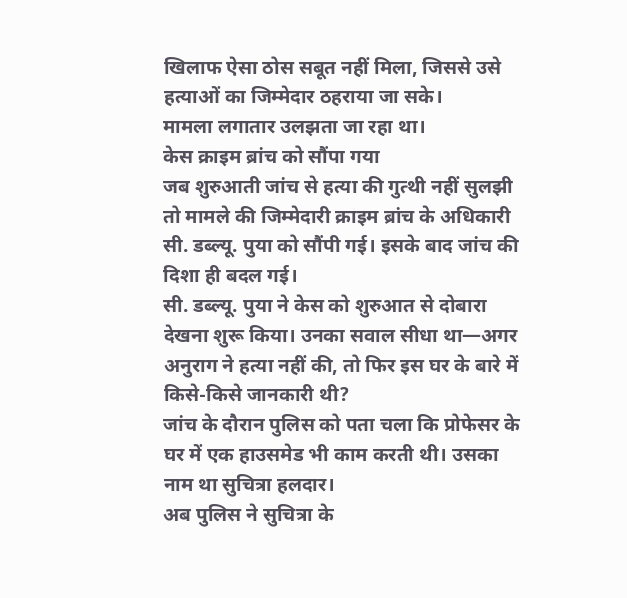खिलाफ ऐसा ठोस सबूत नहीं मिला, जिससे उसे हत्याओं का जिम्मेदार ठहराया जा सके।
मामला लगातार उलझता जा रहा था।
केस क्राइम ब्रांच को सौंपा गया
जब शुरुआती जांच से हत्या की गुत्थी नहीं सुलझी तो मामले की जिम्मेदारी क्राइम ब्रांच के अधिकारी सी. डब्ल्यू. पुया को सौंपी गई। इसके बाद जांच की दिशा ही बदल गई।
सी. डब्ल्यू. पुया ने केस को शुरुआत से दोबारा देखना शुरू किया। उनका सवाल सीधा था—अगर अनुराग ने हत्या नहीं की, तो फिर इस घर के बारे में किसे-किसे जानकारी थी?
जांच के दौरान पुलिस को पता चला कि प्रोफेसर के घर में एक हाउसमेड भी काम करती थी। उसका नाम था सुचित्रा हलदार।
अब पुलिस ने सुचित्रा के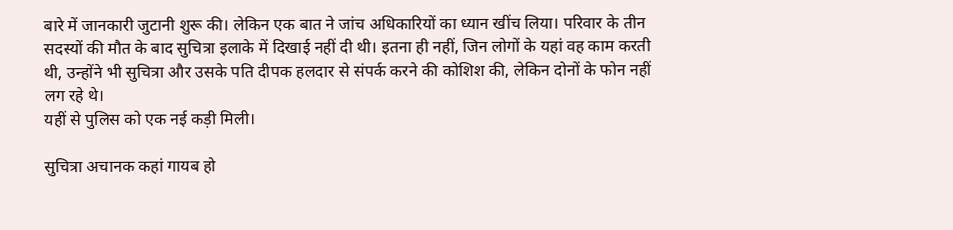बारे में जानकारी जुटानी शुरू की। लेकिन एक बात ने जांच अधिकारियों का ध्यान खींच लिया। परिवार के तीन सदस्यों की मौत के बाद सुचित्रा इलाके में दिखाई नहीं दी थी। इतना ही नहीं, जिन लोगों के यहां वह काम करती थी, उन्होंने भी सुचित्रा और उसके पति दीपक हलदार से संपर्क करने की कोशिश की, लेकिन दोनों के फोन नहीं लग रहे थे।
यहीं से पुलिस को एक नई कड़ी मिली।

सुचित्रा अचानक कहां गायब हो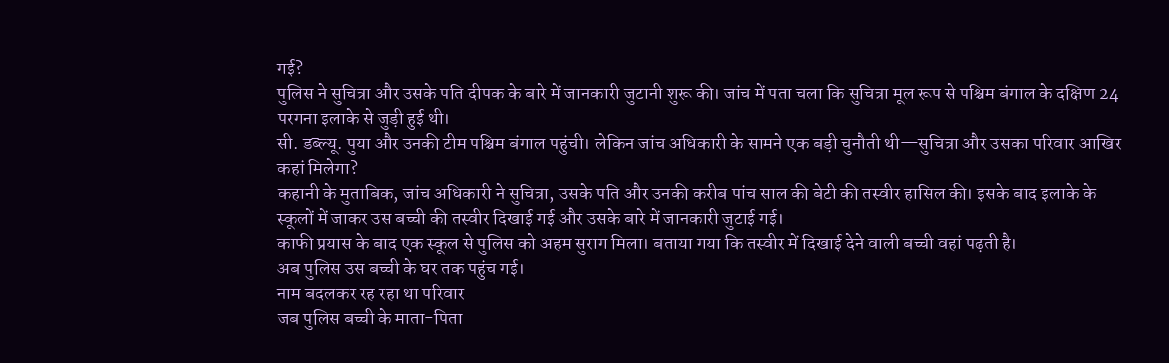गई?
पुलिस ने सुचित्रा और उसके पति दीपक के बारे में जानकारी जुटानी शुरू की। जांच में पता चला कि सुचित्रा मूल रूप से पश्चिम बंगाल के दक्षिण 24 परगना इलाके से जुड़ी हुई थी।
सी. डब्ल्यू. पुया और उनकी टीम पश्चिम बंगाल पहुंची। लेकिन जांच अधिकारी के सामने एक बड़ी चुनौती थी—सुचित्रा और उसका परिवार आखिर कहां मिलेगा?
कहानी के मुताबिक, जांच अधिकारी ने सुचित्रा, उसके पति और उनकी करीब पांच साल की बेटी की तस्वीर हासिल की। इसके बाद इलाके के स्कूलों में जाकर उस बच्ची की तस्वीर दिखाई गई और उसके बारे में जानकारी जुटाई गई।
काफी प्रयास के बाद एक स्कूल से पुलिस को अहम सुराग मिला। बताया गया कि तस्वीर में दिखाई देने वाली बच्ची वहां पढ़ती है।
अब पुलिस उस बच्ची के घर तक पहुंच गई।
नाम बदलकर रह रहा था परिवार
जब पुलिस बच्ची के माता-पिता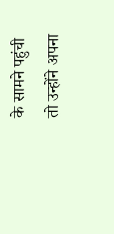के सामने पहुंची तो उन्होंने अपना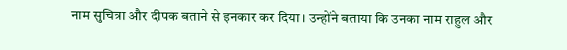नाम सुचित्रा और दीपक बताने से इनकार कर दिया। उन्होंने बताया कि उनका नाम राहुल और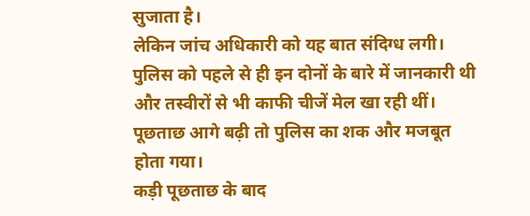सुजाता है।
लेकिन जांच अधिकारी को यह बात संदिग्ध लगी।
पुलिस को पहले से ही इन दोनों के बारे में जानकारी थी और तस्वीरों से भी काफी चीजें मेल खा रही थीं। पूछताछ आगे बढ़ी तो पुलिस का शक और मजबूत होता गया।
कड़ी पूछताछ के बाद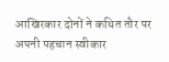आखिरकार दोनों ने कथित तौर पर अपनी पहचान स्वीकार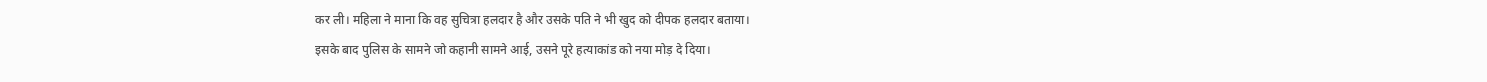कर ली। महिला ने माना कि वह सुचित्रा हलदार है और उसके पति ने भी खुद को दीपक हलदार बताया।
इसके बाद पुलिस के सामने जो कहानी सामने आई, उसने पूरे हत्याकांड को नया मोड़ दे दिया।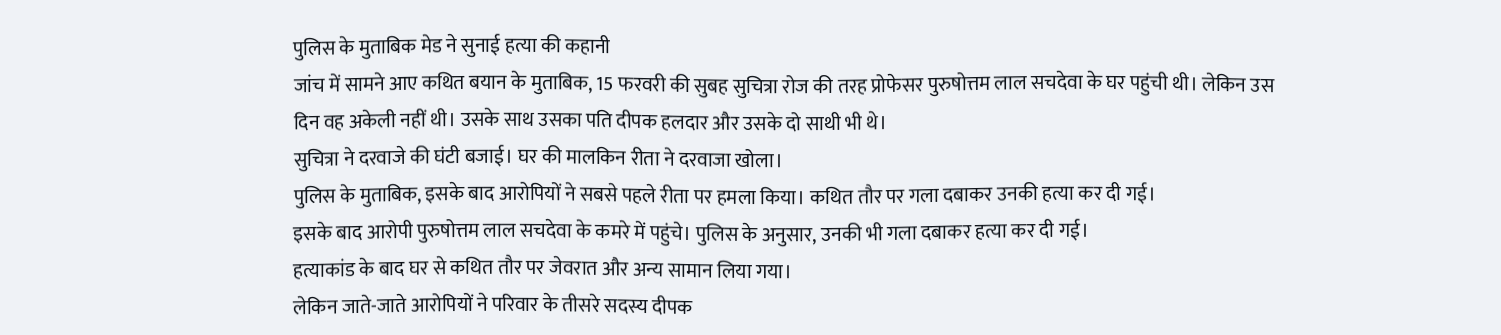पुलिस के मुताबिक मेड ने सुनाई हत्या की कहानी
जांच में सामने आए कथित बयान के मुताबिक, 15 फरवरी की सुबह सुचित्रा रोज की तरह प्रोफेसर पुरुषोत्तम लाल सचदेवा के घर पहुंची थी। लेकिन उस दिन वह अकेली नहीं थी। उसके साथ उसका पति दीपक हलदार और उसके दो साथी भी थे।
सुचित्रा ने दरवाजे की घंटी बजाई। घर की मालकिन रीता ने दरवाजा खोला।
पुलिस के मुताबिक, इसके बाद आरोपियों ने सबसे पहले रीता पर हमला किया। कथित तौर पर गला दबाकर उनकी हत्या कर दी गई।
इसके बाद आरोपी पुरुषोत्तम लाल सचदेवा के कमरे में पहुंचे। पुलिस के अनुसार, उनकी भी गला दबाकर हत्या कर दी गई।
हत्याकांड के बाद घर से कथित तौर पर जेवरात और अन्य सामान लिया गया।
लेकिन जाते-जाते आरोपियों ने परिवार के तीसरे सदस्य दीपक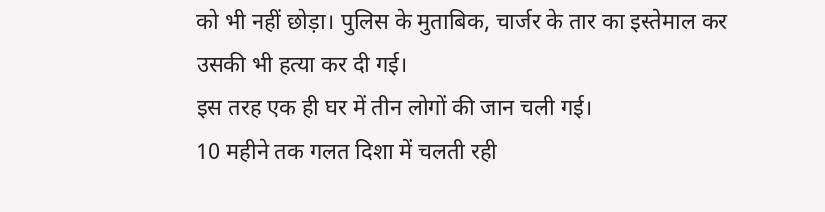को भी नहीं छोड़ा। पुलिस के मुताबिक, चार्जर के तार का इस्तेमाल कर उसकी भी हत्या कर दी गई।
इस तरह एक ही घर में तीन लोगों की जान चली गई।
10 महीने तक गलत दिशा में चलती रही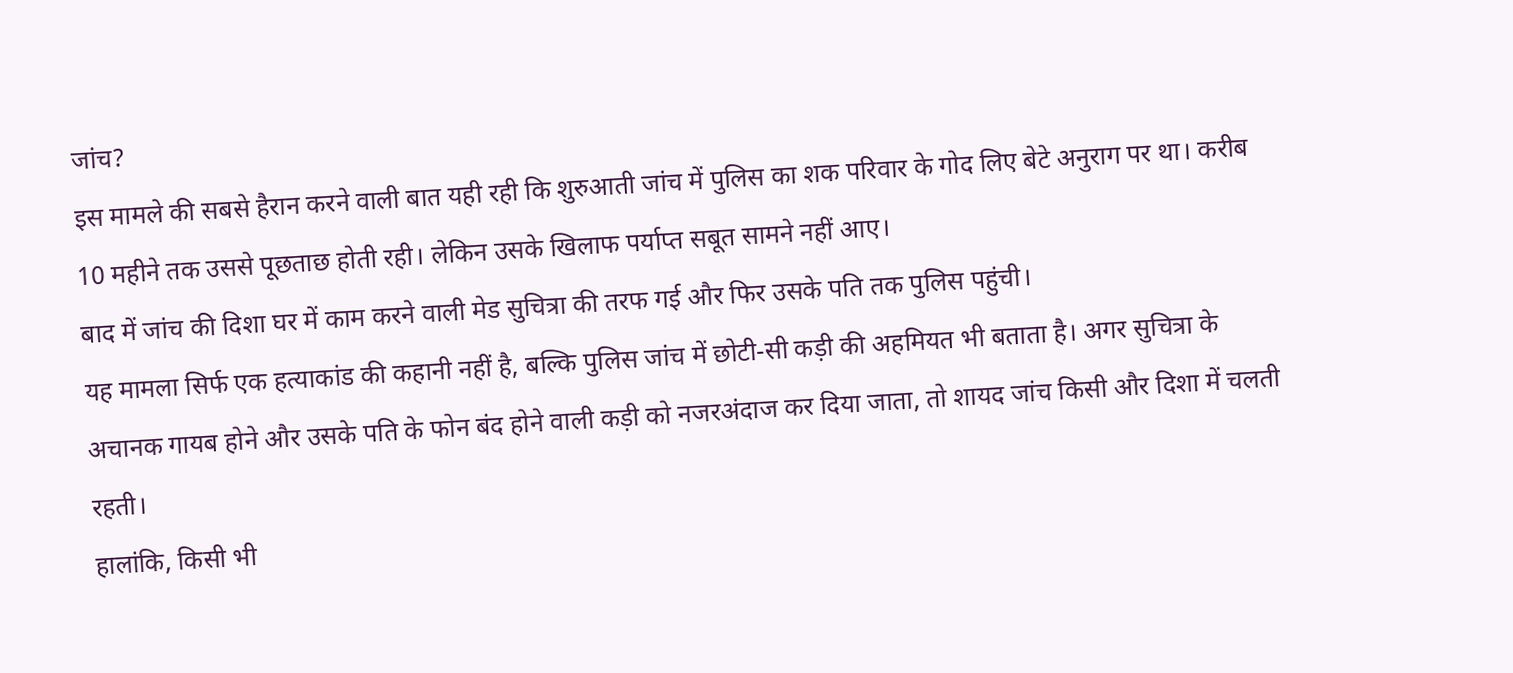जांच?
इस मामले की सबसे हैरान करने वाली बात यही रही कि शुरुआती जांच में पुलिस का शक परिवार के गोद लिए बेटे अनुराग पर था। करीब 10 महीने तक उससे पूछताछ होती रही। लेकिन उसके खिलाफ पर्याप्त सबूत सामने नहीं आए।
बाद में जांच की दिशा घर में काम करने वाली मेड सुचित्रा की तरफ गई और फिर उसके पति तक पुलिस पहुंची।
यह मामला सिर्फ एक हत्याकांड की कहानी नहीं है, बल्कि पुलिस जांच में छोटी-सी कड़ी की अहमियत भी बताता है। अगर सुचित्रा के अचानक गायब होने और उसके पति के फोन बंद होने वाली कड़ी को नजरअंदाज कर दिया जाता, तो शायद जांच किसी और दिशा में चलती रहती।
हालांकि, किसी भी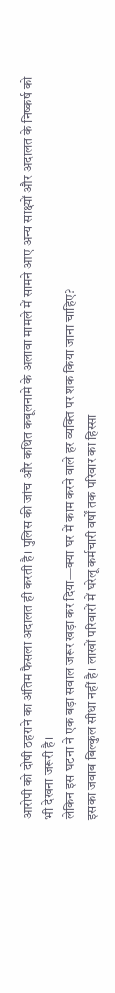आरोपी को दोषी ठहराने का अंतिम फैसला अदालत ही करती है। पुलिस की जांच और कथित कबूलनामे के अलावा मामले में सामने आए अन्य साक्ष्यों और अदालत के निष्कर्ष को भी देखना जरूरी है।
लेकिन इस घटना ने एक बड़ा सवाल जरूर खड़ा कर दिया—क्या घर में काम करने वाले हर व्यक्ति पर शक किया जाना चाहिए?
इसका जवाब बिल्कुल सीधा नहीं है। लाखों परिवारों में घरेलू कर्मचारी वर्षों तक परिवार का हिस्सा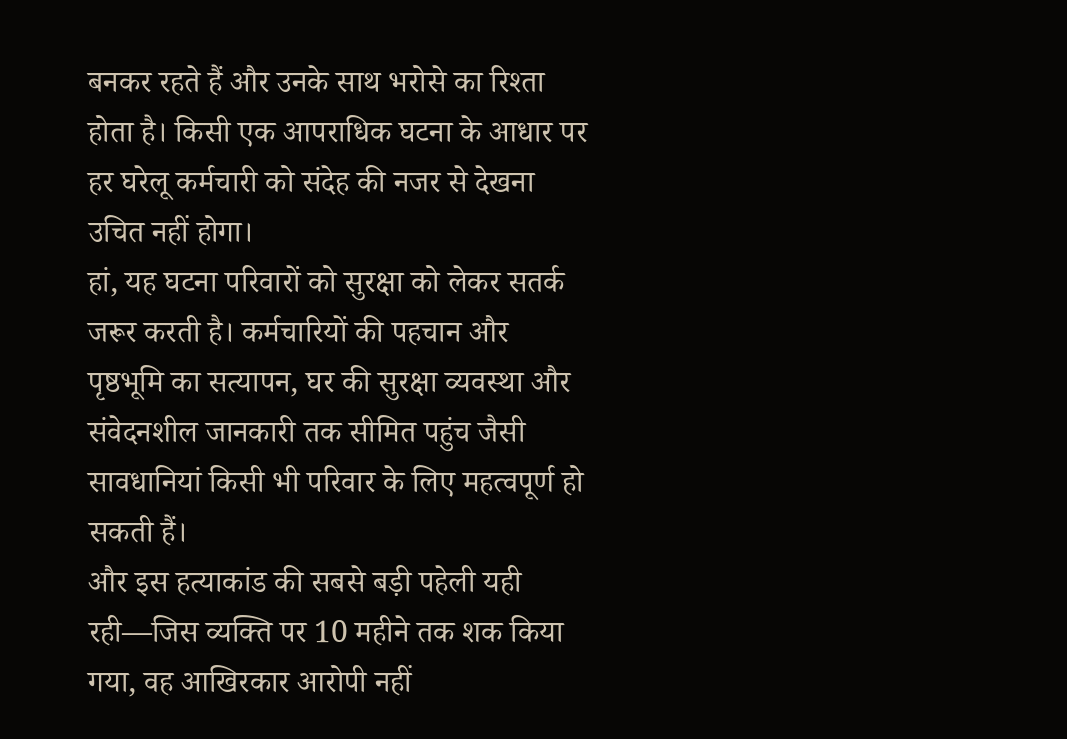बनकर रहते हैं और उनके साथ भरोसे का रिश्ता होता है। किसी एक आपराधिक घटना के आधार पर हर घरेलू कर्मचारी को संदेह की नजर से देखना उचित नहीं होगा।
हां, यह घटना परिवारों को सुरक्षा को लेकर सतर्क जरूर करती है। कर्मचारियों की पहचान और पृष्ठभूमि का सत्यापन, घर की सुरक्षा व्यवस्था और संवेदनशील जानकारी तक सीमित पहुंच जैसी सावधानियां किसी भी परिवार के लिए महत्वपूर्ण हो सकती हैं।
और इस हत्याकांड की सबसे बड़ी पहेली यही रही—जिस व्यक्ति पर 10 महीने तक शक किया गया, वह आखिरकार आरोपी नहीं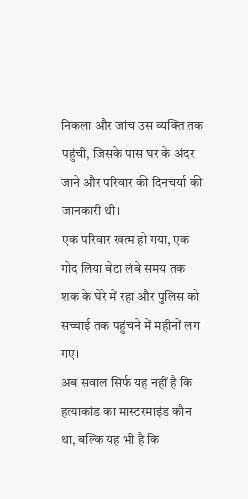निकला और जांच उस व्यक्ति तक पहुंची, जिसके पास घर के अंदर जाने और परिवार की दिनचर्या की जानकारी थी।
एक परिवार खत्म हो गया, एक गोद लिया बेटा लंबे समय तक शक के घेरे में रहा और पुलिस को सच्चाई तक पहुंचने में महीनों लग गए।
अब सवाल सिर्फ यह नहीं है कि हत्याकांड का मास्टरमाइंड कौन था, बल्कि यह भी है कि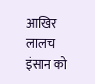आखिर लालच इंसान को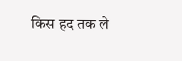किस हद तक ले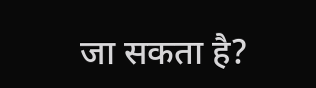जा सकता है?